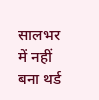सालभर में नहीं बना थर्ड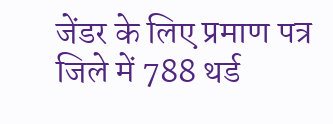जेंडर के लिए प्रमाण पत्र
जिले में 788 थर्ड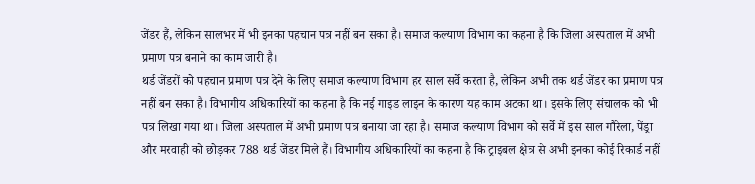जेंडर हैं, लेकिन सालभर में भी इनका पहचान पत्र नहीं बन सका है। समाज कल्याण विभाग का कहना है कि जिला अस्पताल में अभी प्रमाण पत्र बनाने का काम जारी है।
थर्ड जेंडरों को पहचान प्रमाण पत्र देने के लिए समाज कल्याण विभाग हर साल सर्वे करता है, लेकिन अभी तक थर्ड जेंडर का प्रमाण पत्र नहीं बन सका है। विभागीय अधिकारियों का कहना है कि नई गाइड लाइन के कारण यह काम अटका था। इसके लिए संचालक को भी पत्र लिखा गया था। जिला अस्पताल में अभी प्रमाण पत्र बनाया जा रहा है। समाज कल्याण विभाग को सर्वे में इस साल गौरेला, पेंड्रा और मरवाही को छोड़कर 788 थर्ड जेंडर मिले हैं। विभागीय अधिकारियों का कहना है कि ट्राइबल क्षेत्र से अभी इनका कोई रिकार्ड नहीं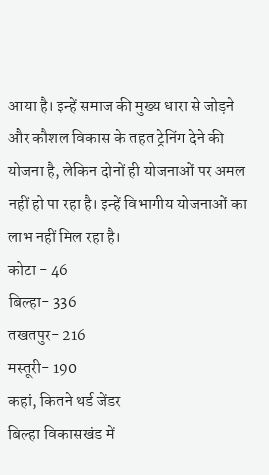आया है। इन्हें समाज की मुख्य धारा से जोड़ने और कौशल विकास के तहत ट्रेनिंग देने की योजना है, लेकिन दोनों ही योजनाओं पर अमल नहीं हो पा रहा है। इन्हें विभागीय योजनाओं का लाभ नहीं मिल रहा है।
कोटा - 46
बिल्हा- 336
तखतपुर- 216
मस्तूरी- 190
कहां, कितने थर्ड जेंडर
बिल्हा विकासखंड में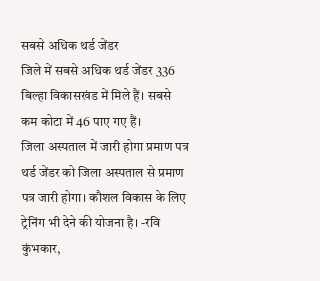सबसे अधिक थर्ड जेंडर
जिले में सबसे अधिक थर्ड जेंडर 336 बिल्हा विकासखंड में मिले हैं। सबसे कम कोटा में 46 पाए गए हैं।
जिला अस्पताल में जारी होगा प्रमाण पत्र
थर्ड जेंडर को जिला अस्पताल से प्रमाण पत्र जारी होगा। कौशल विकास के लिए ट्रेनिंग भी देने की योजना है। -रवि कुंभकार,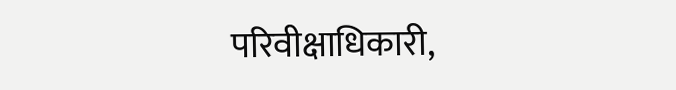परिवीक्षाधिकारी,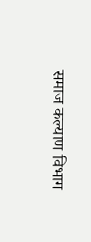समाज कल्याण विभाग